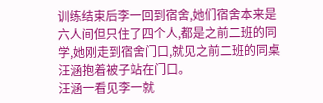训练结束后李一回到宿舍,她们宿舍本来是六人间但只住了四个人,都是之前二班的同学,她刚走到宿舍门口,就见之前二班的同桌汪涵抱着被子站在门口。
汪涵一看见李一就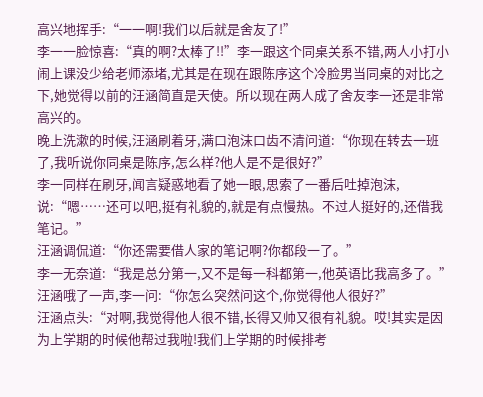高兴地挥手:“一一啊!我们以后就是舍友了!”
李一一脸惊喜:“真的啊?太棒了!!”李一跟这个同桌关系不错,两人小打小闹上课没少给老师添堵,尤其是在现在跟陈序这个冷脸男当同桌的对比之下,她觉得以前的汪涵简直是天使。所以现在两人成了舍友李一还是非常高兴的。
晚上洗漱的时候,汪涵刷着牙,满口泡沫口齿不清问道:“你现在转去一班了,我听说你同桌是陈序,怎么样?他人是不是很好?”
李一同样在刷牙,闻言疑惑地看了她一眼,思索了一番后吐掉泡沫,说:“嗯……还可以吧,挺有礼貌的,就是有点慢热。不过人挺好的,还借我笔记。”
汪涵调侃道:“你还需要借人家的笔记啊?你都段一了。”
李一无奈道:“我是总分第一,又不是每一科都第一,他英语比我高多了。”
汪涵哦了一声,李一问:“你怎么突然问这个,你觉得他人很好?”
汪涵点头:“对啊,我觉得他人很不错,长得又帅又很有礼貌。哎!其实是因为上学期的时候他帮过我啦!我们上学期的时候排考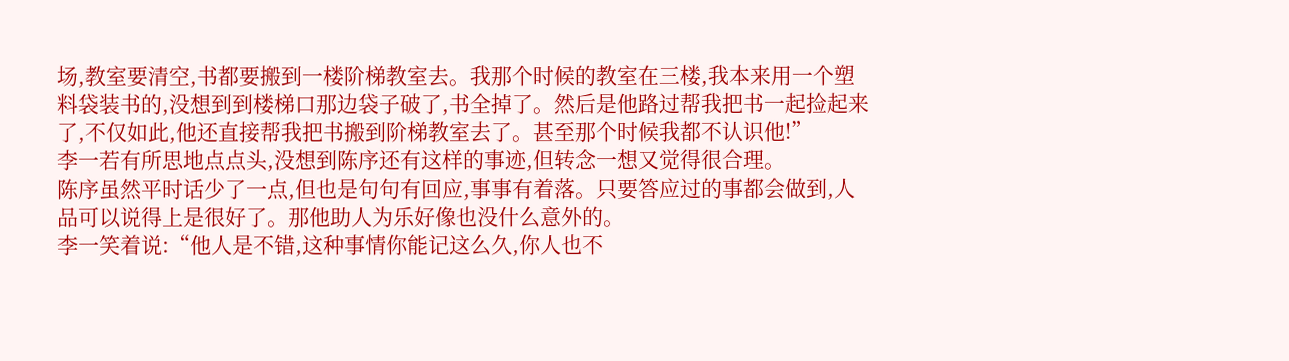场,教室要清空,书都要搬到一楼阶梯教室去。我那个时候的教室在三楼,我本来用一个塑料袋装书的,没想到到楼梯口那边袋子破了,书全掉了。然后是他路过帮我把书一起捡起来了,不仅如此,他还直接帮我把书搬到阶梯教室去了。甚至那个时候我都不认识他!”
李一若有所思地点点头,没想到陈序还有这样的事迹,但转念一想又觉得很合理。
陈序虽然平时话少了一点,但也是句句有回应,事事有着落。只要答应过的事都会做到,人品可以说得上是很好了。那他助人为乐好像也没什么意外的。
李一笑着说:“他人是不错,这种事情你能记这么久,你人也不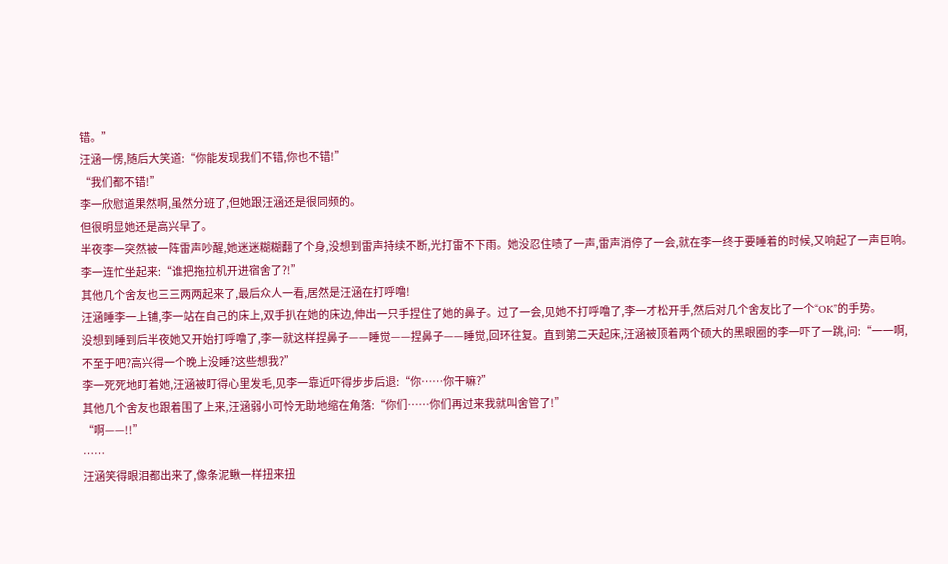错。”
汪涵一愣,随后大笑道:“你能发现我们不错,你也不错!”
“我们都不错!”
李一欣慰道果然啊,虽然分班了,但她跟汪涵还是很同频的。
但很明显她还是高兴早了。
半夜李一突然被一阵雷声吵醒,她迷迷糊糊翻了个身,没想到雷声持续不断,光打雷不下雨。她没忍住啧了一声,雷声消停了一会,就在李一终于要睡着的时候,又响起了一声巨响。
李一连忙坐起来:“谁把拖拉机开进宿舍了?!”
其他几个舍友也三三两两起来了,最后众人一看,居然是汪涵在打呼噜!
汪涵睡李一上铺,李一站在自己的床上,双手扒在她的床边,伸出一只手捏住了她的鼻子。过了一会,见她不打呼噜了,李一才松开手,然后对几个舍友比了一个“OK”的手势。
没想到睡到后半夜她又开始打呼噜了,李一就这样捏鼻子——睡觉——捏鼻子——睡觉,回环往复。直到第二天起床,汪涵被顶着两个硕大的黑眼圈的李一吓了一跳,问:“一一啊,不至于吧?高兴得一个晚上没睡?这些想我?”
李一死死地盯着她,汪涵被盯得心里发毛,见李一靠近吓得步步后退:“你……你干嘛?”
其他几个舍友也跟着围了上来,汪涵弱小可怜无助地缩在角落:“你们……你们再过来我就叫舍管了!”
“啊——!!”
……
汪涵笑得眼泪都出来了,像条泥鳅一样扭来扭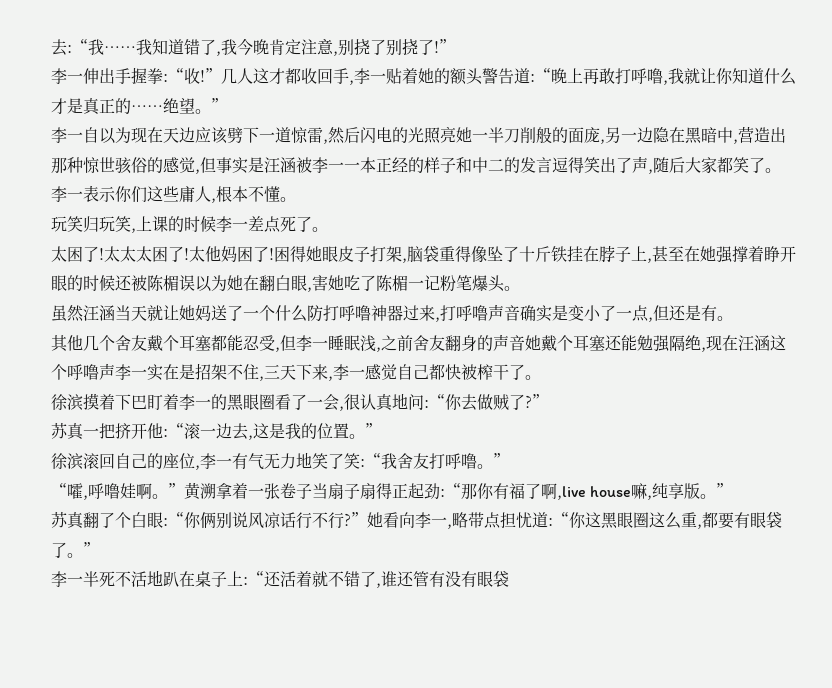去:“我……我知道错了,我今晚肯定注意,别挠了别挠了!”
李一伸出手握拳:“收!”几人这才都收回手,李一贴着她的额头警告道:“晚上再敢打呼噜,我就让你知道什么才是真正的……绝望。”
李一自以为现在天边应该劈下一道惊雷,然后闪电的光照亮她一半刀削般的面庞,另一边隐在黑暗中,营造出那种惊世骇俗的感觉,但事实是汪涵被李一一本正经的样子和中二的发言逗得笑出了声,随后大家都笑了。
李一表示你们这些庸人,根本不懂。
玩笑归玩笑,上课的时候李一差点死了。
太困了!太太太困了!太他妈困了!困得她眼皮子打架,脑袋重得像坠了十斤铁挂在脖子上,甚至在她强撑着睁开眼的时候还被陈楣误以为她在翻白眼,害她吃了陈楣一记粉笔爆头。
虽然汪涵当天就让她妈送了一个什么防打呼噜神器过来,打呼噜声音确实是变小了一点,但还是有。
其他几个舍友戴个耳塞都能忍受,但李一睡眠浅,之前舍友翻身的声音她戴个耳塞还能勉强隔绝,现在汪涵这个呼噜声李一实在是招架不住,三天下来,李一感觉自己都快被榨干了。
徐滨摸着下巴盯着李一的黑眼圈看了一会,很认真地问:“你去做贼了?”
苏真一把挤开他:“滚一边去,这是我的位置。”
徐滨滚回自己的座位,李一有气无力地笑了笑:“我舍友打呼噜。”
“嚯,呼噜娃啊。”黄溯拿着一张卷子当扇子扇得正起劲:“那你有福了啊,live house嘛,纯享版。”
苏真翻了个白眼:“你俩别说风凉话行不行?”她看向李一,略带点担忧道:“你这黑眼圈这么重,都要有眼袋了。”
李一半死不活地趴在桌子上:“还活着就不错了,谁还管有没有眼袋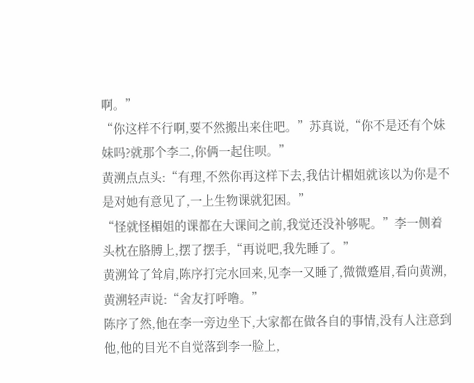啊。”
“你这样不行啊,要不然搬出来住吧。”苏真说,“你不是还有个妹妹吗?就那个李二,你俩一起住呗。”
黄溯点点头:“有理,不然你再这样下去,我估计楣姐就该以为你是不是对她有意见了,一上生物课就犯困。”
“怪就怪楣姐的课都在大课间之前,我觉还没补够呢。”李一侧着头枕在胳膊上,摆了摆手,“再说吧,我先睡了。”
黄溯耸了耸肩,陈序打完水回来,见李一又睡了,微微蹙眉,看向黄溯,黄溯轻声说:“舍友打呼噜。”
陈序了然,他在李一旁边坐下,大家都在做各自的事情,没有人注意到他,他的目光不自觉落到李一脸上,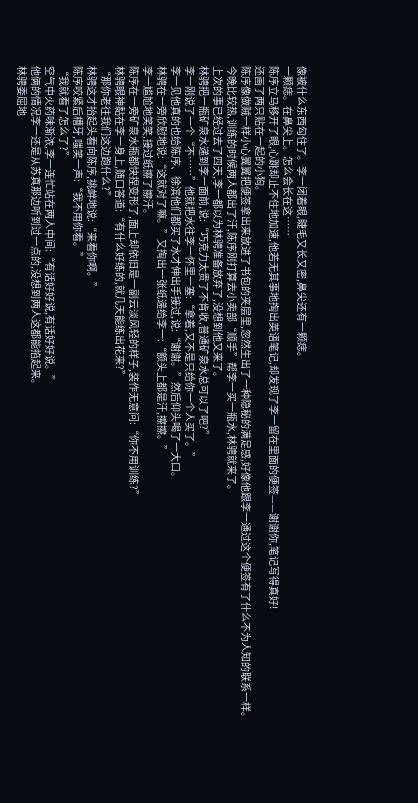像被什么东西勾住了。李一闭着眼,睫毛又长又密,鼻尖还有一颗痣。
一颗痣。在鼻尖上。怎么会长在这……
陈序立马移开了眼,心跳却止不住地加速,他若无其事地掏出英语笔记,却发现了李一留在里面的便签——谢谢你,笔记写得真好!
还画了两只贴在一起的小狗。
陈序像做贼一样小心翼翼把便签拿出来放进了书包的夹层里,忽然生出了一种隐秘的满足感,好像他跟李一通过这个便签有了什么不为人知的联系一样。
今晚比较热,训练的时候两人都出了汗,陈序刚打算去小卖部“顺手”帮李一买一瓶水,林骋就来了。
上次的事已经过去了四天,李一都以为林骋准备放弃了,没想到他又来了。
林骋把一瓶矿泉水递到李一面前,说:“巧克力太贵了不肯收,普通矿泉水总可以了吧?”
李一刚说了一个“不……”他就把水往李一怀里一塞:“拿着,又不是只给你一个人买了。”
李一见他真的也给陈序、徐滨他们都买了水才伸出手接过,说:“谢谢。”然后仰头喝了一大口。
林骋在一旁欣慰地说:“这就对了嘛。”又掏出一张纸递给李一:“额头上都是汗,擦擦。”
李一尴尬地笑笑,接过纸擦了擦汗。
陈序在一旁矿泉水瓶都快捏变形了,面上却依旧是一副云淡风轻的样子,装作无意问:“你不用训练?”
林骋眼神黏在李一身上,随口答道:“有什么好练的,就几天能练出花来?”
“那你老往我们这边跑什么?”
林骋这才抬起头看向陈序,挑衅地说:“来看你啊。”
陈序咬紧后槽牙,嗤笑一声:“我不用你看。”
“我就看了怎么了?”
空气中火药味渐浓,李一连忙站在两人中间:“有话好好说,有话好好说。”
他俩的情况李一还是从苏真那边听到过一点的,没想到两人这都能掐起来。
林骋委屈地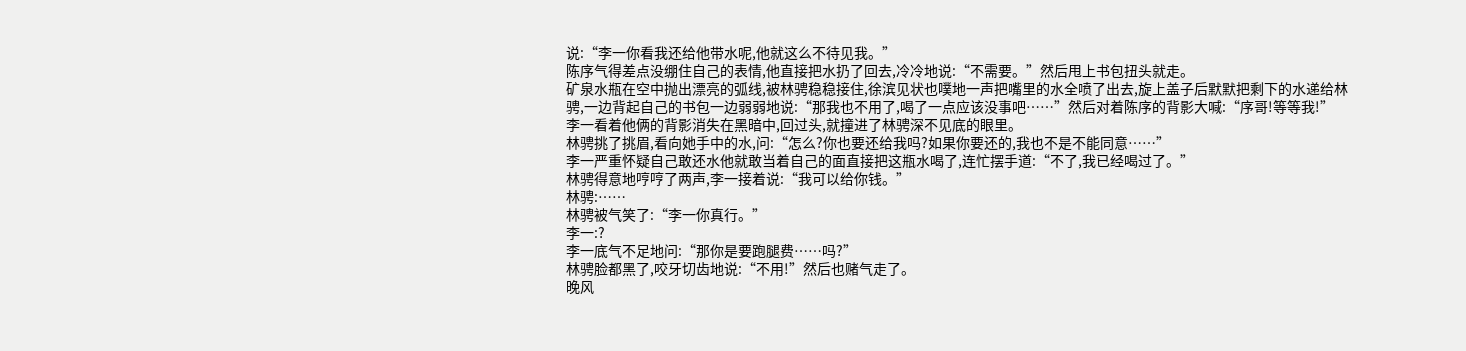说:“李一你看我还给他带水呢,他就这么不待见我。”
陈序气得差点没绷住自己的表情,他直接把水扔了回去,冷冷地说:“不需要。”然后甩上书包扭头就走。
矿泉水瓶在空中抛出漂亮的弧线,被林骋稳稳接住,徐滨见状也噗地一声把嘴里的水全喷了出去,旋上盖子后默默把剩下的水递给林骋,一边背起自己的书包一边弱弱地说:“那我也不用了,喝了一点应该没事吧……”然后对着陈序的背影大喊:“序哥!等等我!”
李一看着他俩的背影消失在黑暗中,回过头,就撞进了林骋深不见底的眼里。
林骋挑了挑眉,看向她手中的水,问:“怎么?你也要还给我吗?如果你要还的,我也不是不能同意……”
李一严重怀疑自己敢还水他就敢当着自己的面直接把这瓶水喝了,连忙摆手道:“不了,我已经喝过了。”
林骋得意地哼哼了两声,李一接着说:“我可以给你钱。”
林骋:……
林骋被气笑了:“李一你真行。”
李一:?
李一底气不足地问:“那你是要跑腿费……吗?”
林骋脸都黑了,咬牙切齿地说:“不用!”然后也赌气走了。
晚风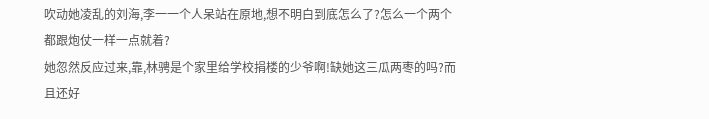吹动她凌乱的刘海,李一一个人呆站在原地,想不明白到底怎么了?怎么一个两个都跟炮仗一样一点就着?
她忽然反应过来,靠,林骋是个家里给学校捐楼的少爷啊!缺她这三瓜两枣的吗?而且还好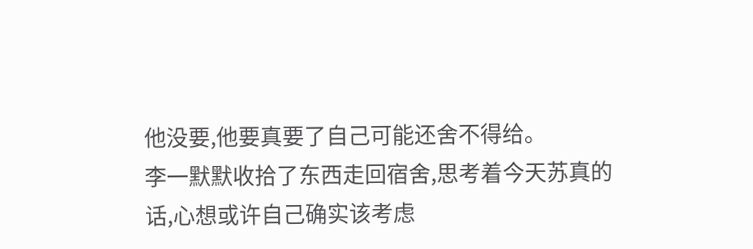他没要,他要真要了自己可能还舍不得给。
李一默默收拾了东西走回宿舍,思考着今天苏真的话,心想或许自己确实该考虑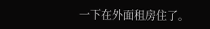一下在外面租房住了。